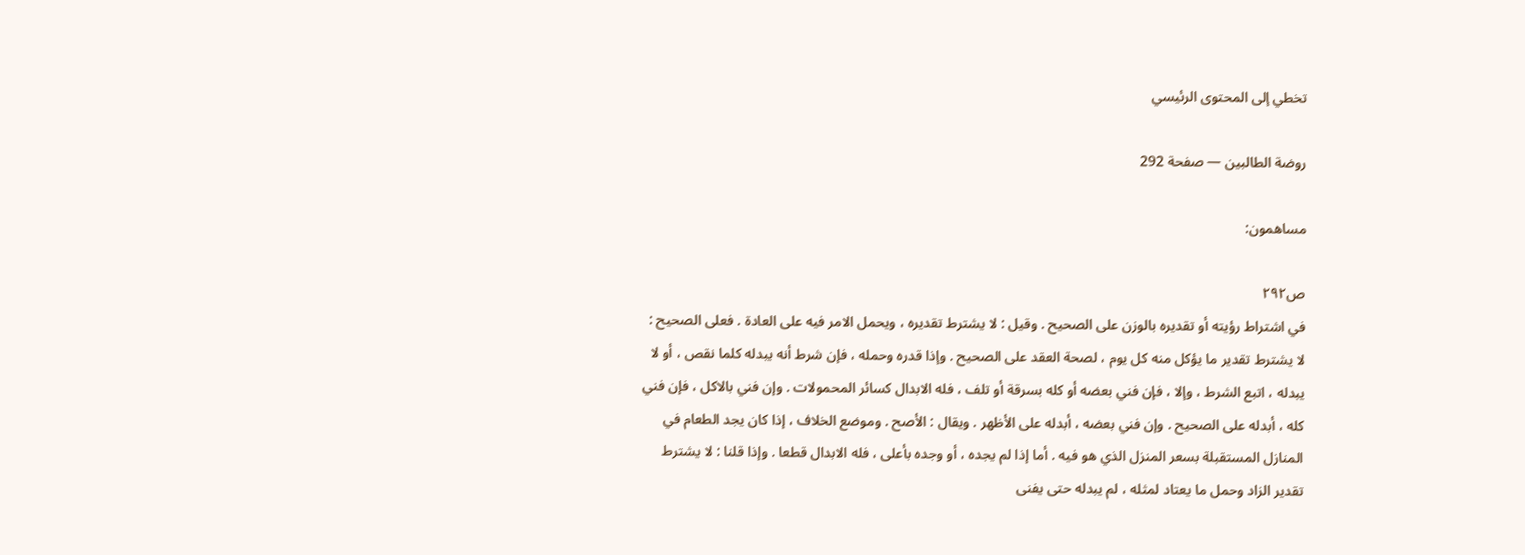تخطي إلى المحتوى الرئيسي

روضة الطالبين — صفحة 292

مساهمون:

ص٢٩٢
في اشتراط رؤيته أو تقديره بالوزن على الصحيح . وقيل : لا يشترط تقديره ، ويحمل الامر فيه على العادة . فعلى الصحيح : لا يشترط تقدير ما يؤكل منه كل يوم ، لصحة العقد على الصحيح . وإذا قدره وحمله ، فإن شرط أنه يبدله كلما نقص ، أو لا يبدله ، اتبع الشرط ، وإلا ، فإن فني بعضه أو كله بسرقة أو تلف ، فله الابدال كسائر المحمولات . وإن فني بالاكل ، فإن فني كله ، أبدله على الصحيح . وإن فني بعضه ، أبدله على الأظهر . ويقال : الأصح . وموضع الخلاف ، إذا كان يجد الطعام في المنازل المستقبلة بسعر المنزل الذي هو فيه . أما إذا لم يجده ، أو وجده بأعلى ، فله الابدال قطعا . وإذا قلنا : لا يشترط تقدير الزاد وحمل ما يعتاد لمثله ، لم يبدله حتى يفنى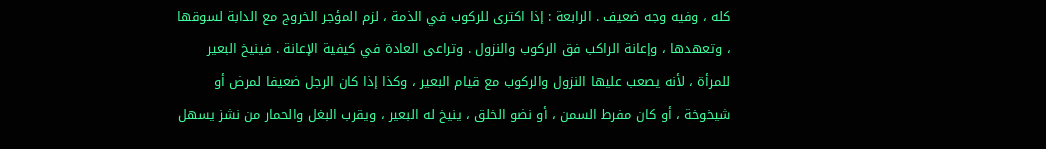كله ، وفيه وجه ضعيف . الرابعة : إذا اكترى للركوب في الذمة ، لزم المؤجر الخروج مع الدابة لسوقها ، وتعهدها ، وإعانة الراكب فق الركوب والنزول . وتراعى العادة في كيفية الإعانة . فينيخ البعير للمرأة ، لأنه يصعب عليها النزول والركوب مع قيام البعير ، وكذا إذا كان الرجل ضعيفا لمرض أو شيخوخة ، أو كان مفرط السمن ، أو نضو الخلق ، ينيخ له البعير ، ويقرب البغل والحمار من نشز يسهل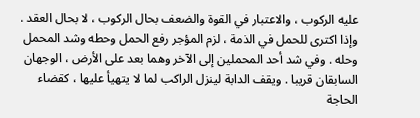عليه الركوب ، والاعتبار في القوة والضعف بحال الركوب ، لا بحال العقد . وإذا اكترى للحمل في الذمة ، لزم المؤجر رفع الحمل وحطه وشد المحمل وحله . وفي شد أحد المحملين إلى الآخر وهما بعد على الأرض ، الوجهان السابقان قريبا . ويقف الدابة لينزل الراكب لما لا يتهيأ عليها ، كقضاء الحاجة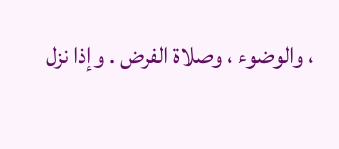، والوضوء ، وصلاة الفرض . وإذا نزل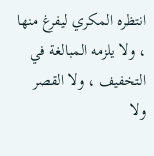انتظره المكري ليفرغ منها ، ولا يلزمه المبالغة في التخفيف ، ولا القصر ولا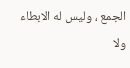الجمع ، وليس له الابطاء ولا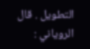التطويل . قال الروياني :